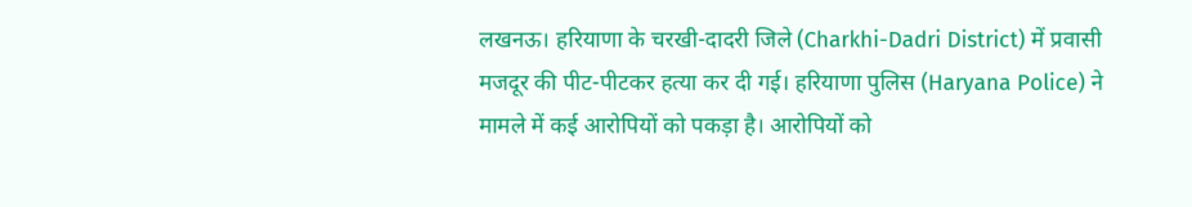लखनऊ। हरियाणा के चरखी-दादरी जिले (Charkhi-Dadri District) में प्रवासी मजदूर की पीट-पीटकर हत्या कर दी गई। हरियाणा पुलिस (Haryana Police) ने मामले में कई आरोपियों को पकड़ा है। आरोपियों को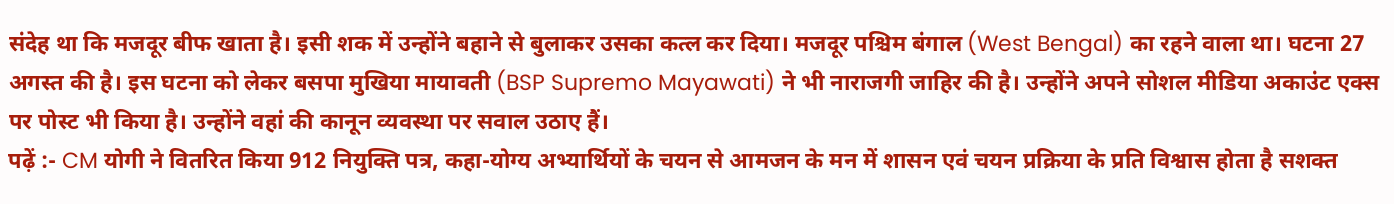संदेह था कि मजदूर बीफ खाता है। इसी शक में उन्होंने बहाने से बुलाकर उसका कत्ल कर दिया। मजदूर पश्चिम बंगाल (West Bengal) का रहने वाला था। घटना 27 अगस्त की है। इस घटना को लेकर बसपा मुखिया मायावती (BSP Supremo Mayawati) ने भी नाराजगी जाहिर की है। उन्होंने अपने सोशल मीडिया अकाउंट एक्स पर पोस्ट भी किया है। उन्होंने वहां की कानून व्यवस्था पर सवाल उठाए हैं।
पढ़ें :- CM योगी ने वितरित किया 912 नियुक्ति पत्र, कहा-योग्य अभ्यार्थियों के चयन से आमजन के मन में शासन एवं चयन प्रक्रिया के प्रति विश्वास होता है सशक्त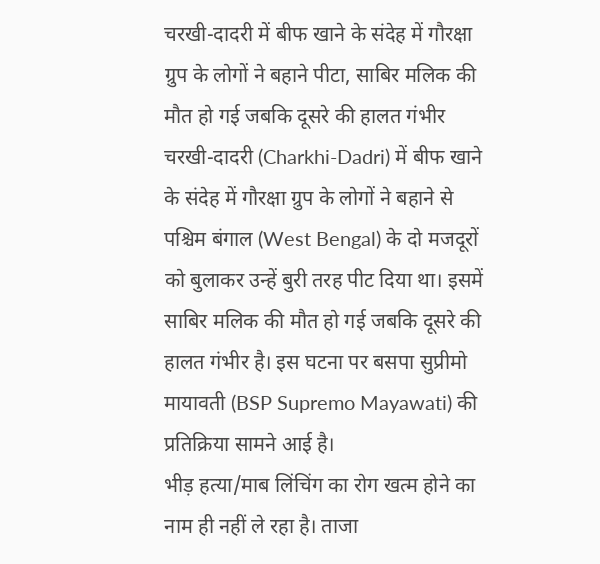चरखी-दादरी में बीफ खाने के संदेह में गौरक्षा ग्रुप के लोगों ने बहाने पीटा, साबिर मलिक की मौत हो गई जबकि दूसरे की हालत गंभीर
चरखी-दादरी (Charkhi-Dadri) में बीफ खाने के संदेह में गौरक्षा ग्रुप के लोगों ने बहाने से पश्चिम बंगाल (West Bengal) के दो मजदूरों को बुलाकर उन्हें बुरी तरह पीट दिया था। इसमें साबिर मलिक की मौत हो गई जबकि दूसरे की हालत गंभीर है। इस घटना पर बसपा सुप्रीमो मायावती (BSP Supremo Mayawati) की प्रतिक्रिया सामने आई है।
भीड़ हत्या/माब लिंचिंग का रोग खत्म होने का नाम ही नहीं ले रहा है। ताजा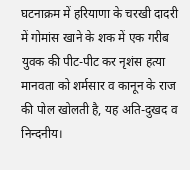घटनाक्रम में हरियाणा के चरखी दादरी में गोमांस खाने के शक में एक गरीब युवक की पीट-पीट कर नृशंस हत्या मानवता को शर्मसार व कानून के राज की पोल खोलती है, यह अति-दुखद व निन्दनीय।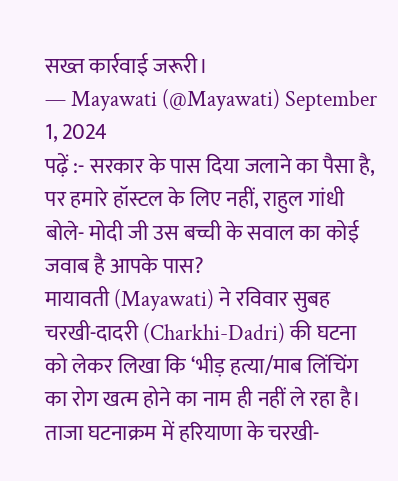सख्त कार्रवाई जरूरी।
— Mayawati (@Mayawati) September 1, 2024
पढ़ें :- सरकार के पास दिया जलाने का पैसा है, पर हमारे हॉस्टल के लिए नहीं, राहुल गांधी बोले- मोदी जी उस बच्ची के सवाल का कोई जवाब है आपके पास?
मायावती (Mayawati) ने रविवार सुबह चरखी-दादरी (Charkhi-Dadri) की घटना को लेकर लिखा कि ‘भीड़ हत्या/माब लिंचिंग का रोग खत्म होने का नाम ही नहीं ले रहा है। ताजा घटनाक्रम में हरियाणा के चरखी-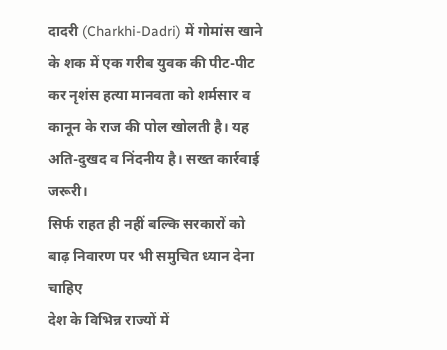दादरी (Charkhi-Dadri) में गोमांस खाने के शक में एक गरीब युवक की पीट-पीट कर नृशंस हत्या मानवता को शर्मसार व कानून के राज की पोल खोलती है। यह अति-दुखद व निंदनीय है। सख्त कार्रवाई जरूरी।
सिर्फ राहत ही नहीं बल्कि सरकारों को बाढ़ निवारण पर भी समुचित ध्यान देना चाहिए
देश के विभिन्न राज्यों में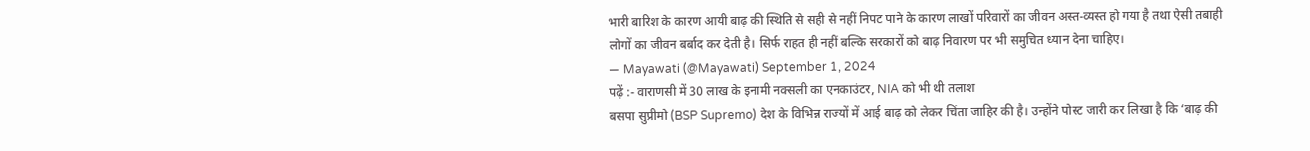भारी बारिश के कारण आयी बाढ़ की स्थिति से सही से नहीं निपट पाने के कारण लाखों परिवारों का जीवन अस्त-व्यस्त हो गया है तथा ऐसी तबाही लोगों का जीवन बर्बाद कर देती है। सिर्फ राहत ही नहीं बल्कि सरकारों को बाढ़ निवारण पर भी समुचित ध्यान देना चाहिए।
— Mayawati (@Mayawati) September 1, 2024
पढ़ें :- वाराणसी में 30 लाख के इनामी नक्सली का एनकाउंटर, NIA को भी थी तलाश
बसपा सुप्रीमो (BSP Supremo) देश के विभिन्न राज्यों में आई बाढ़ को लेकर चिंता जाहिर की है। उन्होंने पोस्ट जारी कर लिखा है कि ‘बाढ़ की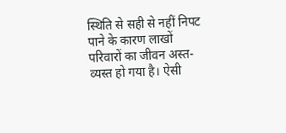स्थिति से सही से नहीं निपट पाने के कारण लाखों परिवारों का जीवन अस्त-व्यस्त हो गया है। ऐसी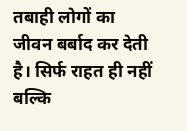तबाही लोगों का जीवन बर्बाद कर देती है। सिर्फ राहत ही नहीं बल्कि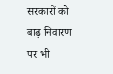सरकारों को बाढ़ निवारण पर भी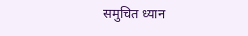समुचित ध्यान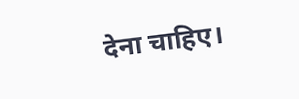देना चाहिए।